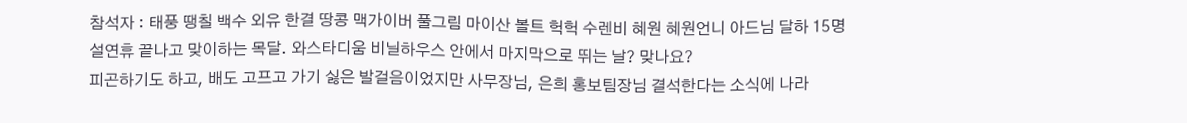참석자 : 태풍 땡칠 백수 외유 한결 땅콩 맥가이버 풀그림 마이산 볼트 헉헉 수렌비 혜원 혜원언니 아드님 달하 15명
설연휴 끝나고 맞이하는 목달. 와스타디움 비닐하우스 안에서 마지막으로 뛰는 날? 맞나요?
피곤하기도 하고, 배도 고프고 가기 싫은 발걸음이었지만 사무장님, 은희 홍보팀장님 결석한다는 소식에 나라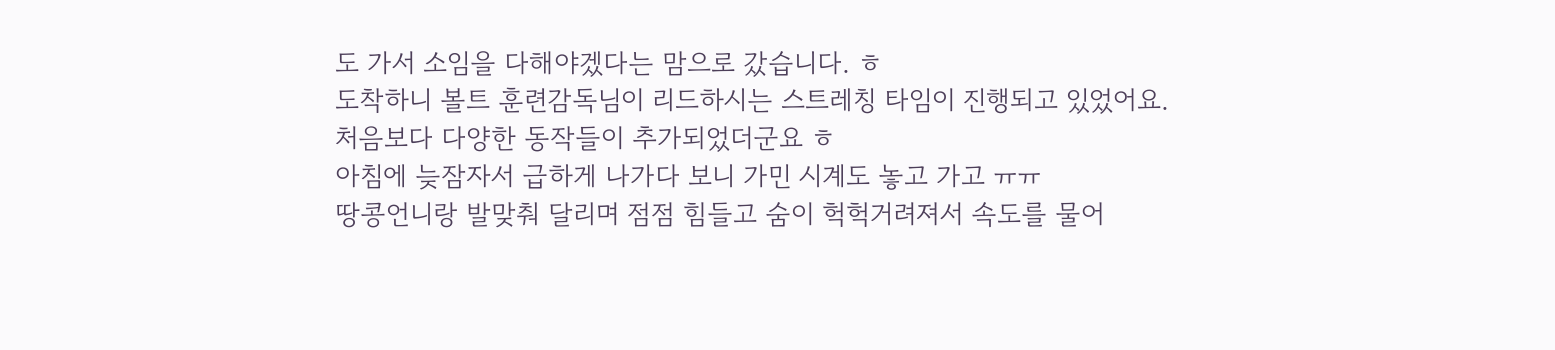도 가서 소임을 다해야겠다는 맘으로 갔습니다. ㅎ
도착하니 볼트 훈련감독님이 리드하시는 스트레칭 타임이 진행되고 있었어요.
처음보다 다양한 동작들이 추가되었더군요 ㅎ
아침에 늦잠자서 급하게 나가다 보니 가민 시계도 놓고 가고 ㅠㅠ
땅콩언니랑 발맞춰 달리며 점점 힘들고 숨이 헉헉거려져서 속도를 물어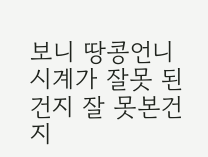보니 땅콩언니 시계가 잘못 된 건지 잘 못본건지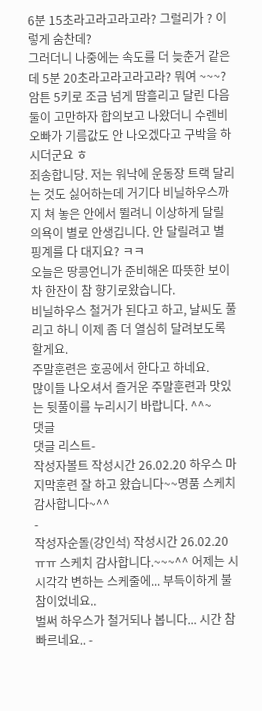6분 15초라고라고라고라? 그럴리가 ? 이렇게 숨찬데?
그러더니 나중에는 속도를 더 늦춘거 같은데 5분 20초라고라고라고라? 뭐여 ~~~?
암튼 5키로 조금 넘게 땀흘리고 달린 다음 둘이 고만하자 합의보고 나왔더니 수렌비 오빠가 기름값도 안 나오겠다고 구박을 하시더군요 ㅎ
죄송합니당. 저는 워낙에 운동장 트랙 달리는 것도 싫어하는데 거기다 비닐하우스까지 쳐 놓은 안에서 뛸려니 이상하게 달릴 의욕이 별로 안생깁니다. 안 달릴려고 별 핑계를 다 대지요? ㅋㅋ
오늘은 땅콩언니가 준비해온 따뜻한 보이차 한잔이 참 향기로왔습니다.
비닐하우스 철거가 된다고 하고, 날씨도 풀리고 하니 이제 좀 더 열심히 달려보도록 할게요.
주말훈련은 호공에서 한다고 하네요.
많이들 나오셔서 즐거운 주말훈련과 맛있는 뒷풀이를 누리시기 바랍니다. ^^~
댓글
댓글 리스트-
작성자볼트 작성시간 26.02.20 하우스 마지막훈련 잘 하고 왔습니다~~명품 스케치 감사합니다~^^
-
작성자순돌(강인석) 작성시간 26.02.20 ㅠㅠ 스케치 감사합니다.~~~^^ 어제는 시시각각 변하는 스케줄에... 부득이하게 불참이었네요..
벌써 하우스가 철거되나 봅니다... 시간 참 빠르네요.. -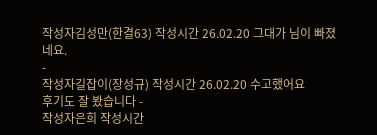작성자김성만(한결63) 작성시간 26.02.20 그대가 님이 빠졌네요.
-
작성자길잡이(장성규) 작성시간 26.02.20 수고했어요
후기도 잘 봤습니다 -
작성자은희 작성시간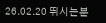26.02.20 뛰시는분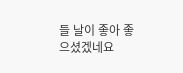들 날이 좋아 좋으셨겠네요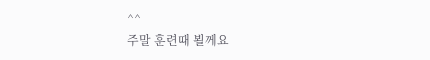^^
주말 훈련때 뵐께요